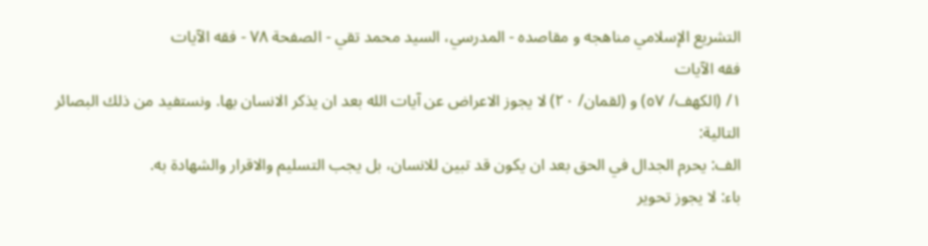التشريع الإسلامي مناهجه و مقاصده - المدرسي، السيد محمد تقي - الصفحة ٧٨ - فقه الآيات
فقه الآيات
١/ (الكهف/ ٥٧) و (لقمان/ ٢٠) لا يجوز الاعراض عن آيات الله بعد ان يذكر الانسان بها. ونستفيد من ذلك البصائر التالية:
الف: يحرم الجدال في الحق بعد ان يكون قد تبين للانسان، بل يجب التسليم والاقرار والشهادة به.
باء: لا يجوز تحوير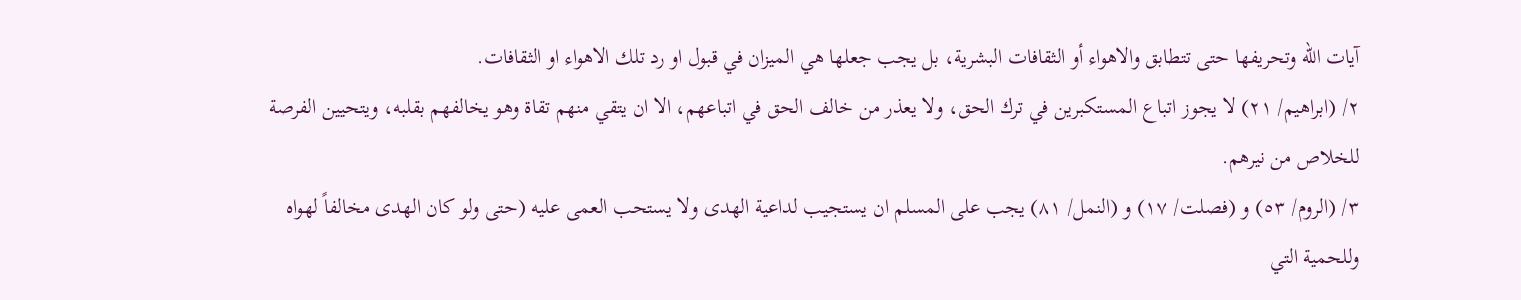آيات الله وتحريفها حتى تتطابق والاهواء أو الثقافات البشرية، بل يجب جعلها هي الميزان في قبول او رد تلك الاهواء او الثقافات.
٢/ (ابراهيم/ ٢١) لا يجوز اتباع المستكبرين في ترك الحق، ولا يعذر من خالف الحق في اتباعهم، الا ان يتقي منهم تقاة وهو يخالفهم بقلبه، ويتحيين الفرصة للخلاص من نيرهم.
٣/ (الروم/ ٥٣) و (فصلت/ ١٧) و (النمل/ ٨١) يجب على المسلم ان يستجيب لداعية الهدى ولا يستحب العمى عليه (حتى ولو كان الهدى مخالفاً لهواه وللحمية التي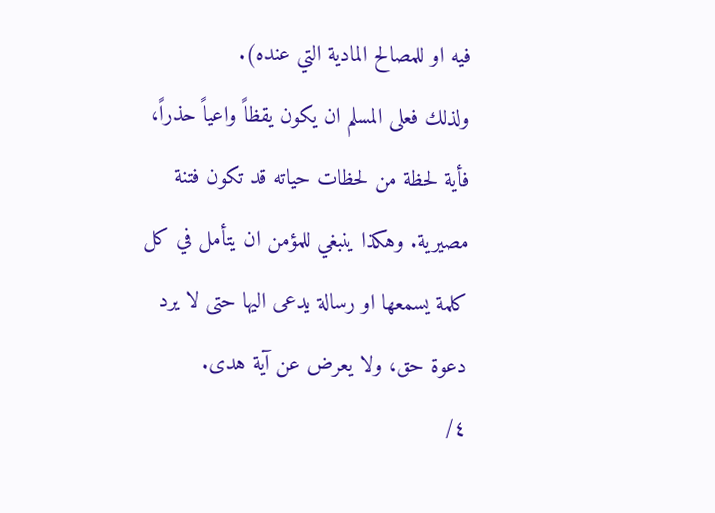فيه او للمصالح المادية التي عنده).
ولذلك فعلى المسلم ان يكون يقظاً واعياً حذراً، فأية لحظة من لحظات حياته قد تكون فتنة مصيرية. وهكذا ينبغي للمؤمن ان يتأمل في كل كلمة يسمعها او رسالة يدعى اليها حتى لا يرد دعوة حق، ولا يعرض عن آية هدى.
٤/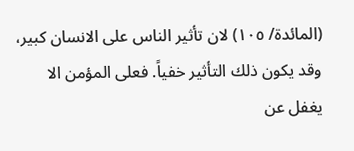(المائدة/ ١٠٥) لان تأثير الناس على الانسان كبير، وقد يكون ذلك التأثير خفياً. فعلى المؤمن الا يغفل عن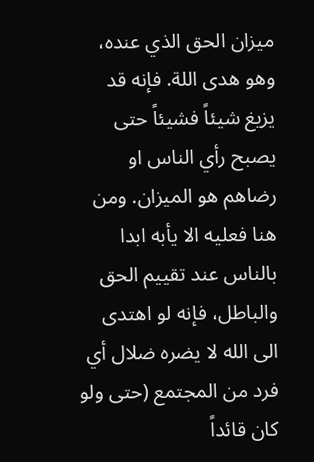ميزان الحق الذي عنده، وهو هدى اللة. فإنه قد يزيغ شيئاً فشيئاً حتى يصبح رأي الناس او رضاهم هو الميزان. ومن هنا فعليه الا يأبه ابدا بالناس عند تقييم الحق والباطل، فإنه لو اهتدى الى الله لا يضره ضلال أي فرد من المجتمع (حتى ولو كان قائداً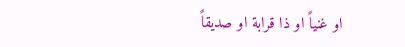او غنياً او ذا قرابة او صديقاً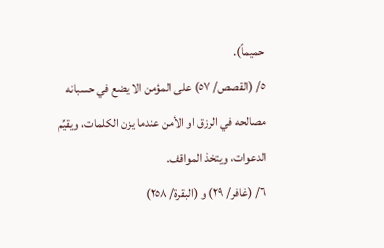حميماً).
٥/ (القصص/ ٥٧) على المؤمن الا يضع في حسبانه مصالحه في الرزق او الأمن عندما يزن الكلمات، ويقيِّم الدعوات، ويتخذ المواقف.
٦/ (غافر/ ٢٩) و (البقرة/ ٢٥٨)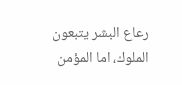رعاع البشر يتبعون الملوك، اما المؤمن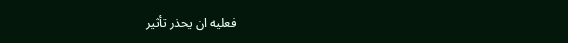فعليه ان يحذر تأثير